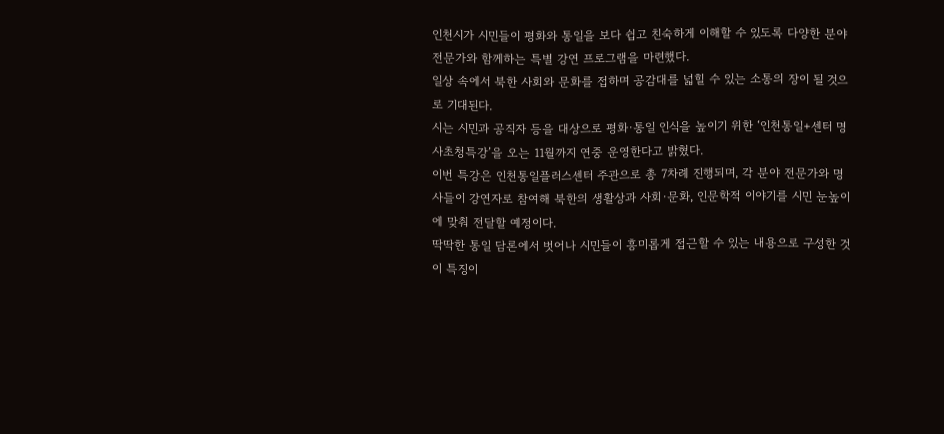인천시가 시민들이 평화와 통일을 보다 쉽고 친숙하게 이해할 수 있도록 다양한 분야 전문가와 함께하는 특별 강연 프로그램을 마련했다.
일상 속에서 북한 사회와 문화를 접하며 공감대를 넓힐 수 있는 소통의 장이 될 것으로 기대된다.
시는 시민과 공직자 등을 대상으로 평화·통일 인식을 높이기 위한 ‘인천통일+센터 명사초청특강’을 오는 11월까지 연중 운영한다고 밝혔다.
이번 특강은 인천통일플러스센터 주관으로 총 7차례 진행되며, 각 분야 전문가와 명사들이 강연자로 참여해 북한의 생활상과 사회·문화, 인문학적 이야기를 시민 눈높이에 맞춰 전달할 예정이다.
딱딱한 통일 담론에서 벗어나 시민들이 흥미롭게 접근할 수 있는 내용으로 구성한 것이 특징이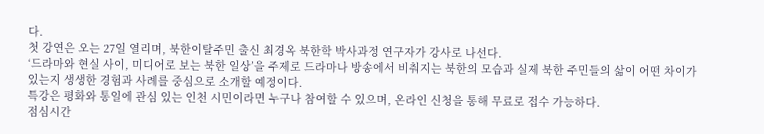다.
첫 강연은 오는 27일 열리며, 북한이탈주민 출신 최경옥 북한학 박사과정 연구자가 강사로 나선다.
‘드라마와 현실 사이, 미디어로 보는 북한 일상’을 주제로 드라마나 방송에서 비춰지는 북한의 모습과 실제 북한 주민들의 삶이 어떤 차이가 있는지 생생한 경험과 사례를 중심으로 소개할 예정이다.
특강은 평화와 통일에 관심 있는 인천 시민이라면 누구나 참여할 수 있으며, 온라인 신청을 통해 무료로 접수 가능하다.
점심시간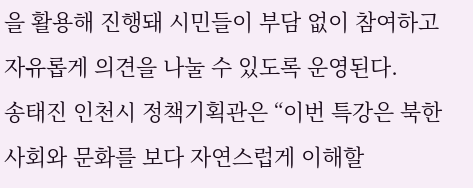을 활용해 진행돼 시민들이 부담 없이 참여하고 자유롭게 의견을 나눌 수 있도록 운영된다.
송태진 인천시 정책기획관은 “이번 특강은 북한 사회와 문화를 보다 자연스럽게 이해할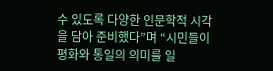수 있도록 다양한 인문학적 시각을 담아 준비했다”며 “시민들이 평화와 통일의 의미를 일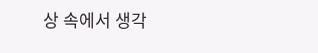상 속에서 생각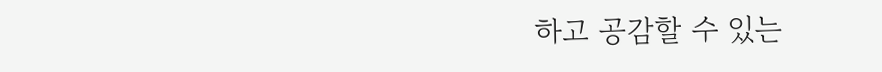하고 공감할 수 있는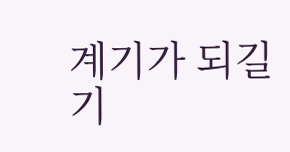계기가 되길 기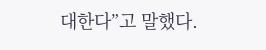대한다”고 말했다.